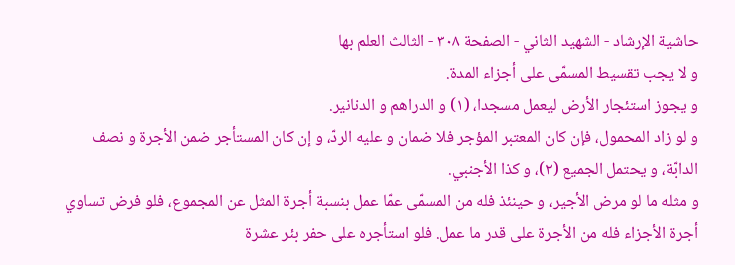حاشية الإرشاد - الشهيد الثاني - الصفحة ٣٠٨ - الثالث العلم بها
و لا يجب تقسيط المسمّى على أجزاء المدة.
و يجوز استئجار الأرض ليعمل مسجدا، (١) و الدراهم و الدنانير.
و لو زاد المحمول، فإن كان المعتبر المؤجر فلا ضمان و عليه الردّ، و إن كان المستأجر ضمن الأجرة و نصف الدابّة، و يحتمل الجميع (٢)، و كذا الأجنبي.
و مثله ما لو مرض الأجير، و حينئذ فله من المسمّى عمّا عمل بنسبة أجرة المثل عن المجموع، فلو فرض تساوي أجرة الأجزاء فله من الأجرة على قدر ما عمل. فلو استأجره على حفر بئر عشرة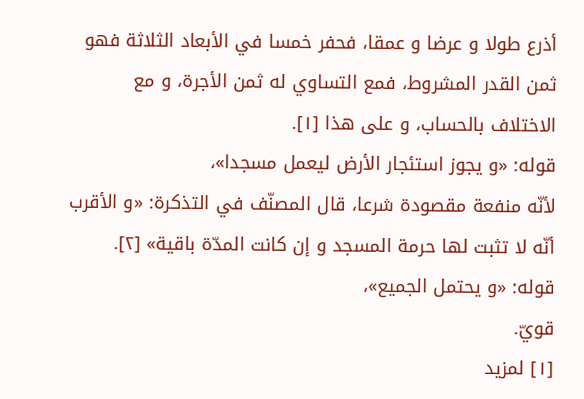أذرع طولا و عرضا و عمقا، فحفر خمسا في الأبعاد الثلاثة فهو ثمن القدر المشروط، فمع التساوي له ثمن الأجرة، و مع الاختلاف بالحساب، و على هذا [١].
قوله: «و يجوز استئجار الأرض ليعمل مسجدا»،
لأنّه منفعة مقصودة شرعا، قال المصنّف في التذكرة: «و الأقرب أنّه لا تثبت لها حرمة المسجد و إن كانت المدّة باقية» [٢].
قوله: «و يحتمل الجميع»،
قويّ.
[١] لمزيد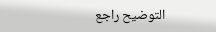التوضيح راجع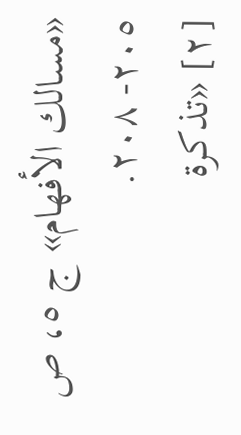«مسالك الأفهام» ج ٥، ص ٢٠٥- ٢٠٨.
[٢] «تذكرة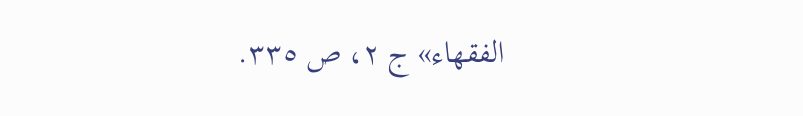الفقهاء» ج ٢، ص ٣٣٥.